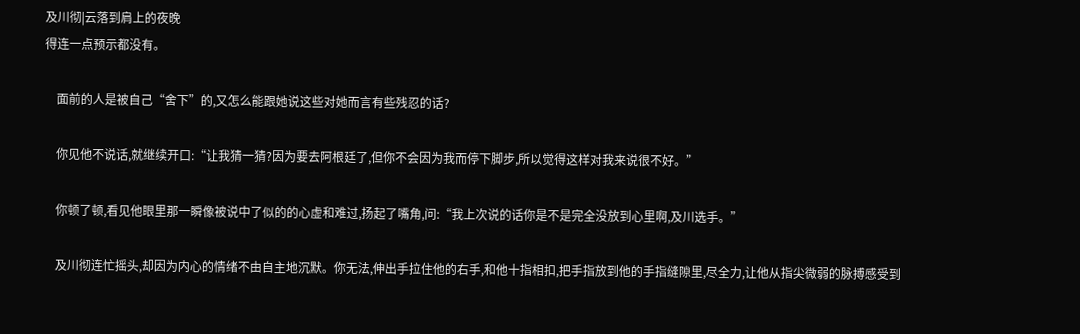及川彻|云落到肩上的夜晚
得连一点预示都没有。

    面前的人是被自己“舍下”的,又怎么能跟她说这些对她而言有些残忍的话?

    你见他不说话,就继续开口:“让我猜一猜?因为要去阿根廷了,但你不会因为我而停下脚步,所以觉得这样对我来说很不好。”

    你顿了顿,看见他眼里那一瞬像被说中了似的的心虚和难过,扬起了嘴角,问:“我上次说的话你是不是完全没放到心里啊,及川选手。”

    及川彻连忙摇头,却因为内心的情绪不由自主地沉默。你无法,伸出手拉住他的右手,和他十指相扣,把手指放到他的手指缝隙里,尽全力,让他从指尖微弱的脉搏感受到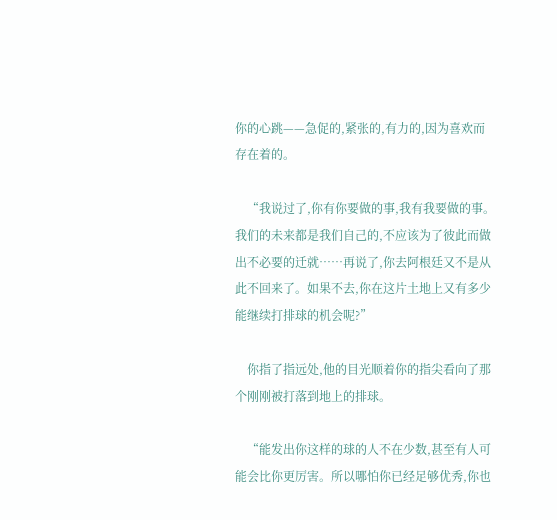你的心跳——急促的,紧张的,有力的,因为喜欢而存在着的。

    “我说过了,你有你要做的事,我有我要做的事。我们的未来都是我们自己的,不应该为了彼此而做出不必要的迁就……再说了,你去阿根廷又不是从此不回来了。如果不去,你在这片土地上又有多少能继续打排球的机会呢?”

    你指了指远处,他的目光顺着你的指尖看向了那个刚刚被打落到地上的排球。

    “能发出你这样的球的人不在少数,甚至有人可能会比你更厉害。所以哪怕你已经足够优秀,你也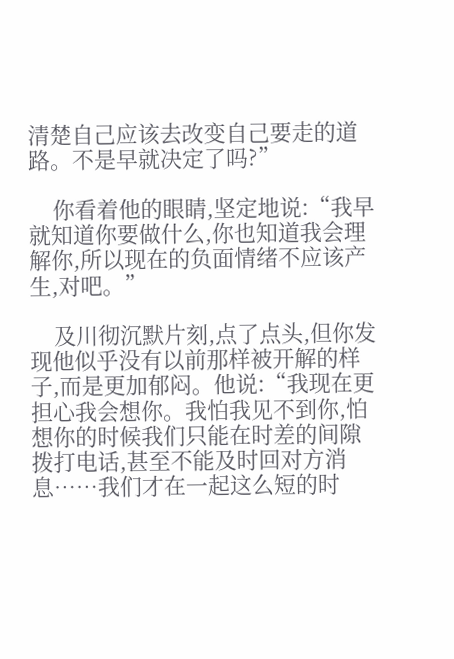清楚自己应该去改变自己要走的道路。不是早就决定了吗?”

    你看着他的眼睛,坚定地说:“我早就知道你要做什么,你也知道我会理解你,所以现在的负面情绪不应该产生,对吧。”

    及川彻沉默片刻,点了点头,但你发现他似乎没有以前那样被开解的样子,而是更加郁闷。他说:“我现在更担心我会想你。我怕我见不到你,怕想你的时候我们只能在时差的间隙拨打电话,甚至不能及时回对方消息……我们才在一起这么短的时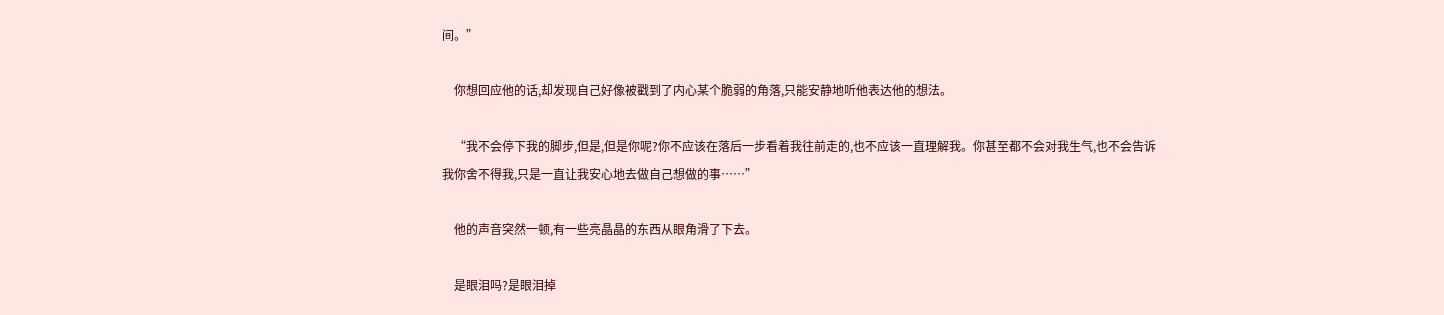间。”

    你想回应他的话,却发现自己好像被戳到了内心某个脆弱的角落,只能安静地听他表达他的想法。

    “我不会停下我的脚步,但是,但是你呢?你不应该在落后一步看着我往前走的,也不应该一直理解我。你甚至都不会对我生气,也不会告诉我你舍不得我,只是一直让我安心地去做自己想做的事……”

    他的声音突然一顿,有一些亮晶晶的东西从眼角滑了下去。

    是眼泪吗?是眼泪掉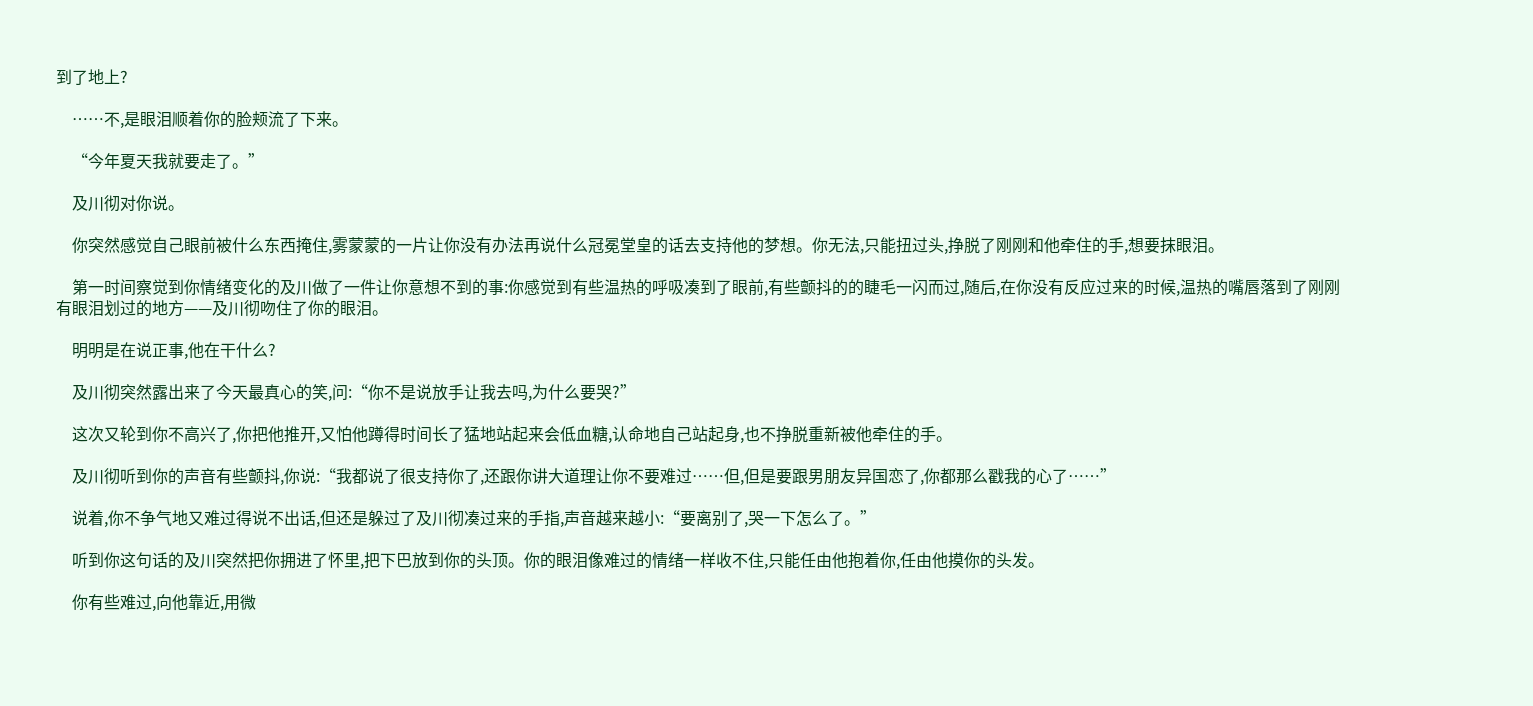到了地上?

    ……不,是眼泪顺着你的脸颊流了下来。

    “今年夏天我就要走了。”

    及川彻对你说。

    你突然感觉自己眼前被什么东西掩住,雾蒙蒙的一片让你没有办法再说什么冠冕堂皇的话去支持他的梦想。你无法,只能扭过头,挣脱了刚刚和他牵住的手,想要抹眼泪。

    第一时间察觉到你情绪变化的及川做了一件让你意想不到的事:你感觉到有些温热的呼吸凑到了眼前,有些颤抖的的睫毛一闪而过,随后,在你没有反应过来的时候,温热的嘴唇落到了刚刚有眼泪划过的地方——及川彻吻住了你的眼泪。

    明明是在说正事,他在干什么?

    及川彻突然露出来了今天最真心的笑,问:“你不是说放手让我去吗,为什么要哭?”

    这次又轮到你不高兴了,你把他推开,又怕他蹲得时间长了猛地站起来会低血糖,认命地自己站起身,也不挣脱重新被他牵住的手。

    及川彻听到你的声音有些颤抖,你说:“我都说了很支持你了,还跟你讲大道理让你不要难过……但,但是要跟男朋友异国恋了,你都那么戳我的心了……”

    说着,你不争气地又难过得说不出话,但还是躲过了及川彻凑过来的手指,声音越来越小:“要离别了,哭一下怎么了。”

    听到你这句话的及川突然把你拥进了怀里,把下巴放到你的头顶。你的眼泪像难过的情绪一样收不住,只能任由他抱着你,任由他摸你的头发。

    你有些难过,向他靠近,用微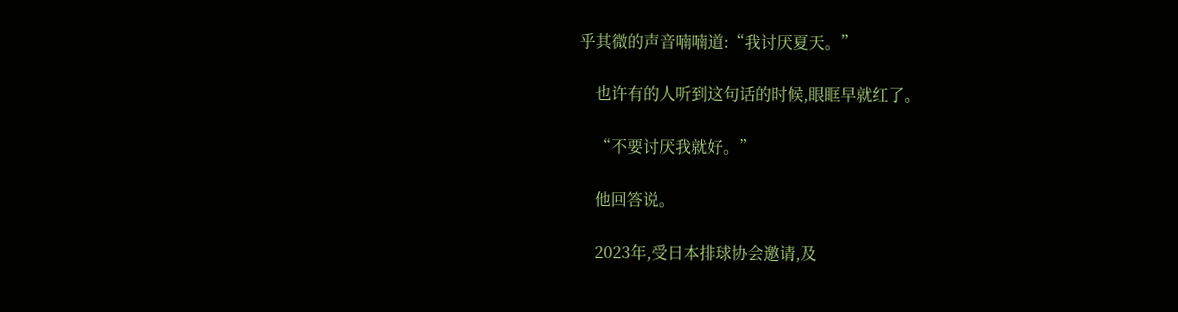乎其微的声音喃喃道:“我讨厌夏天。”

    也许有的人听到这句话的时候,眼眶早就红了。

    “不要讨厌我就好。”

    他回答说。

    2023年,受日本排球协会邀请,及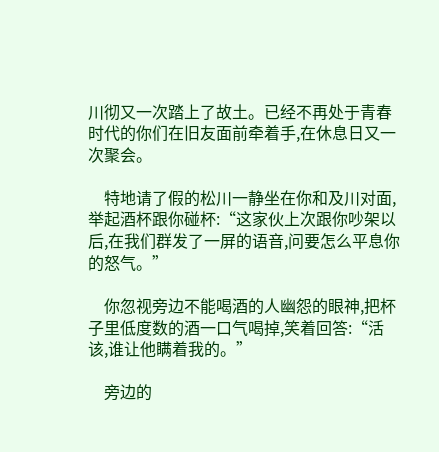川彻又一次踏上了故土。已经不再处于青春时代的你们在旧友面前牵着手,在休息日又一次聚会。

    特地请了假的松川一静坐在你和及川对面,举起酒杯跟你碰杯:“这家伙上次跟你吵架以后,在我们群发了一屏的语音,问要怎么平息你的怒气。”

    你忽视旁边不能喝酒的人幽怨的眼神,把杯子里低度数的酒一口气喝掉,笑着回答:“活该,谁让他瞒着我的。”

    旁边的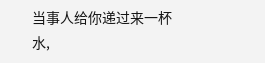当事人给你递过来一杯水,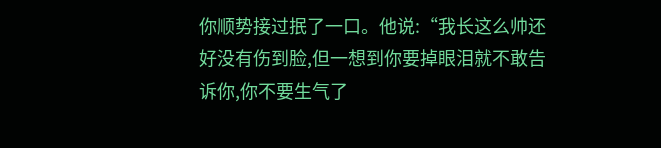你顺势接过抿了一口。他说:“我长这么帅还好没有伤到脸,但一想到你要掉眼泪就不敢告诉你,你不要生气了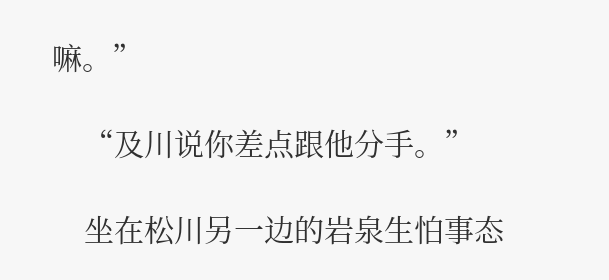嘛。”

    “及川说你差点跟他分手。”

    坐在松川另一边的岩泉生怕事态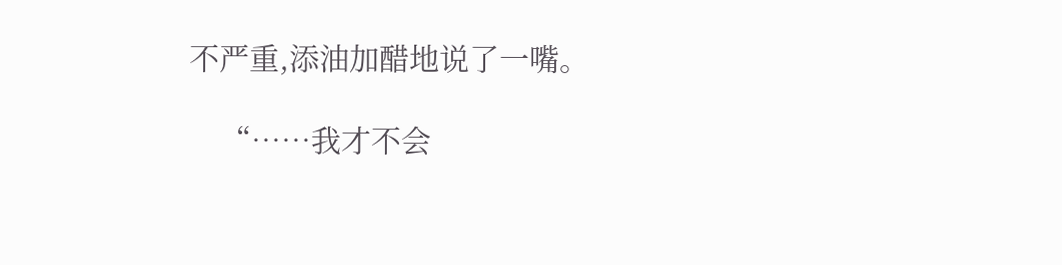不严重,添油加醋地说了一嘴。

    “……我才不会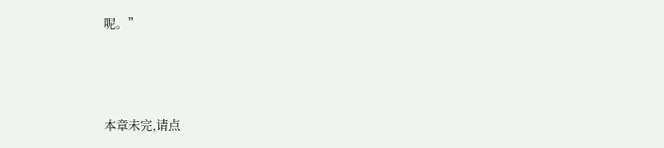呢。”



本章未完,请点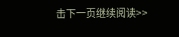击下一页继续阅读>>